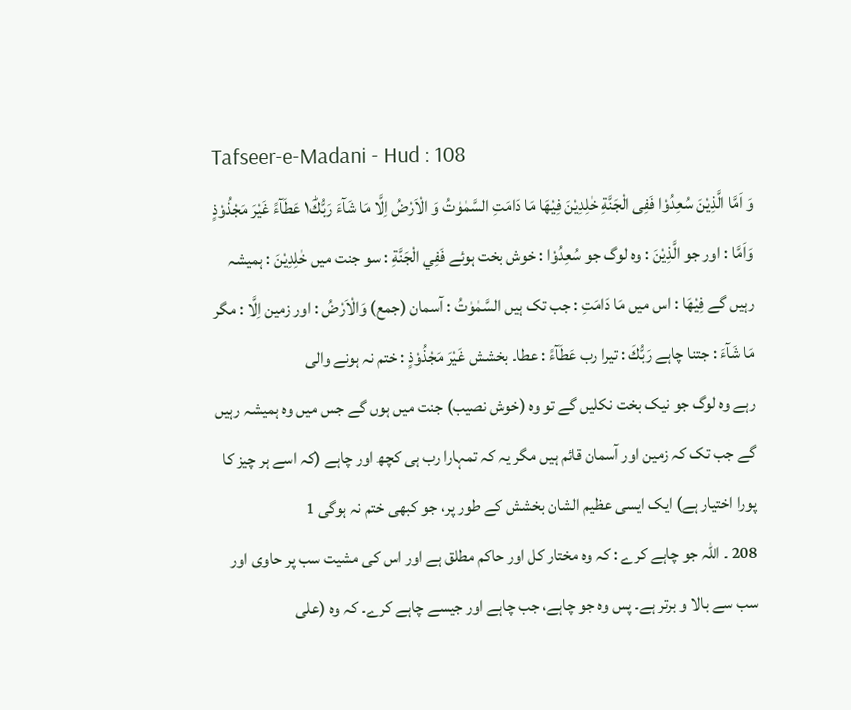Tafseer-e-Madani - Hud : 108
وَ اَمَّا الَّذِیْنَ سُعِدُوْا فَفِی الْجَنَّةِ خٰلِدِیْنَ فِیْهَا مَا دَامَتِ السَّمٰوٰتُ وَ الْاَرْضُ اِلَّا مَا شَآءَ رَبُّكَ١ؕ عَطَآءً غَیْرَ مَجْذُوْذٍ
وَاَمَّا : اور جو الَّذِيْنَ : وہ لوگ جو سُعِدُوْا : خوش بخت ہوئے فَفِي الْجَنَّةِ : سو جنت میں خٰلِدِيْنَ : ہمیشہ رہیں گے فِيْهَا : اس میں مَا دَامَتِ : جب تک ہیں السَّمٰوٰتُ : آسمان (جمع) وَالْاَرْضُ : اور زمین اِلَّا : مگر مَا شَآءَ : جتنا چاہے رَبُّكَ : تیرا رب عَطَآءً : عطا۔ بخشش غَيْرَ مَجْذُوْذٍ : ختم نہ ہونے والی
رہے وہ لوگ جو نیک بخت نکلیں گے تو وہ (خوش نصیب) جنت میں ہوں گے جس میں وہ ہمیشہ رہیں گے جب تک کہ زمین اور آسمان قائم ہیں مگر یہ کہ تمہارا رب ہی کچھ اور چاہے (کہ اسے ہر چیز کا پورا اختیار ہے) ایک ایسی عظیم الشان بخشش کے طور پر، جو کبھی ختم نہ ہوگی 1
208 ۔ اللہ جو چاہے کرے : کہ وہ مختار کل اور حاکم مطلق ہے اور اس کی مشیت سب پر حاوی اور سب سے بالا و برتر ہے۔ پس وہ جو چاہے، جب چاہے اور جیسے چاہے کرے۔ کہ وہ (علی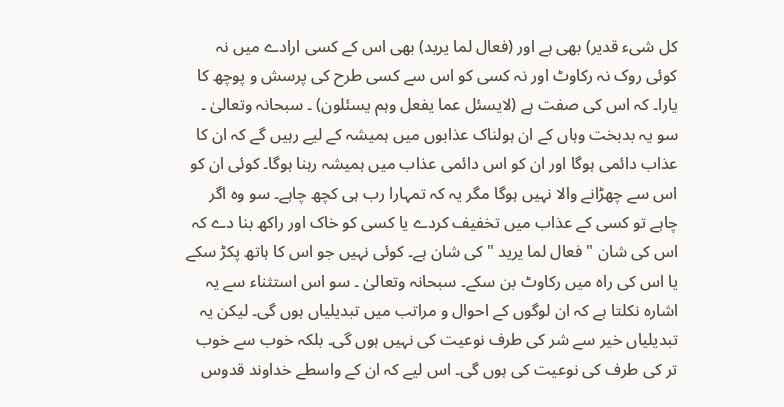کل شیء قدیر) بھی ہے اور (فعال لما یرید) بھی اس کے کسی ارادے میں نہ کوئی روک نہ رکاوٹ اور نہ کسی کو اس سے کسی طرح کی پرسش و پوچھ کا یارا۔ کہ اس کی صفت ہے (لایسئل عما یفعل وہم یسئلون) ۔ سبحانہ وتعالیٰ ۔ سو یہ بدبخت وہاں کے ان ہولناک عذابوں میں ہمیشہ کے لیے رہیں گے کہ ان کا عذاب دائمی ہوگا اور ان کو اس دائمی عذاب میں ہمیشہ رہنا ہوگا۔ کوئی ان کو اس سے چھڑانے والا نہیں ہوگا مگر یہ کہ تمہارا رب ہی کچھ چاہے۔ سو وہ اگر چاہے تو کسی کے عذاب میں تخفیف کردے یا کسی کو خاک اور راکھ بنا دے کہ اس کی شان " فعال لما یرید " کی شان ہے۔ کوئی نہیں جو اس کا ہاتھ پکڑ سکے یا اس کی راہ میں رکاوٹ بن سکے۔ سبحانہ وتعالیٰ ۔ سو اس استثناء سے یہ اشارہ نکلتا ہے کہ ان لوگوں کے احوال و مراتب میں تبدیلیاں ہوں گی۔ لیکن یہ تبدیلیاں خیر سے شر کی طرف نوعیت کی نہیں ہوں گی۔ بلکہ خوب سے خوب تر کی طرف کی نوعیت کی ہوں گی۔ اس لیے کہ ان کے واسطے خداوند قدوس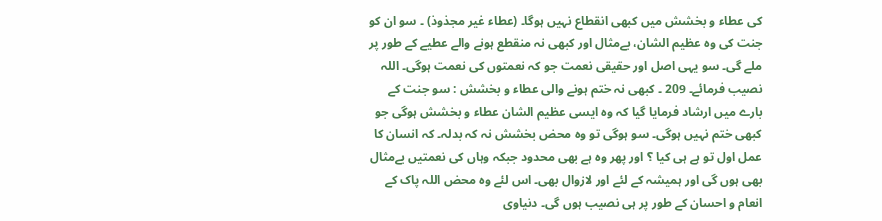کی عطاء و بخشش میں کبھی انقطاع نہیں ہوگا۔ (عطاء غیر مجذوذ) ۔ سو ان کو جنت کی وہ عظیم الشان، بےمثال اور کبھی نہ منقطع ہونے والے عطیے کے طور پر ملے گی۔ سو یہی اصل اور حقیقی نعمت جو کہ نعمتوں کی نعمت ہوگی۔ اللہ نصیب فرمائے۔ 209 ۔ کبھی نہ ختم ہونے والی عطاء و بخشش : سو جنت کے بارے میں ارشاد فرمایا گیا کہ وہ ایسی عظیم الشان عطاء و بخشش ہوگی جو کبھی ختم نہیں ہوگی۔ سو ہوگی تو وہ محض بخشش نہ کہ بدلہ۔ کہ انسان کا عمل اول تو ہے ہی کیا ؟ اور پھر وہ ہے بھی محدود جبکہ وہاں کی نعمتیں بےمثال بھی ہوں گی اور ہمیشہ کے لئے اور لازوال بھی۔ اس لئے وہ محض اللہ پاک کے انعام و احسان کے طور پر ہی نصیب ہوں گی۔ دنیاوی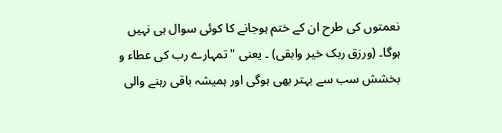نعمتوں کی طرح ان کے ختم ہوجانے کا کوئی سوال ہی نہیں ہوگا۔ (ورزق ربک خیر وابقی) ۔ یعنی " تمہارے رب کی عطاء و بخشش سب سے بہتر بھی ہوگی اور ہمیشہ باقی رہنے والی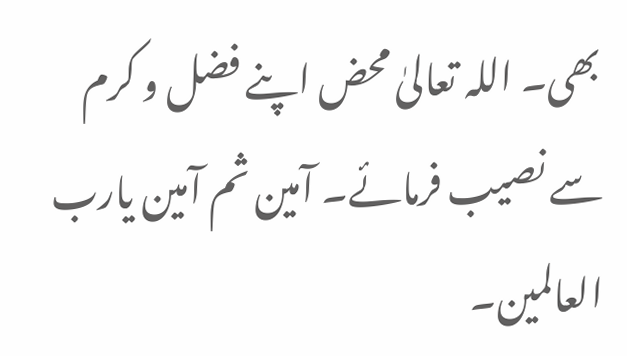بھی۔ اللہ تعالیٰ محض اپنے فضل و کرم سے نصیب فرمائے۔ آمین ثم آمین یارب العالمین۔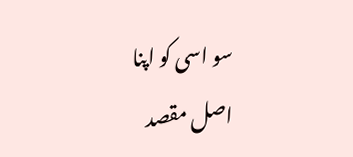سو اسی کو اپنا اصل مقصد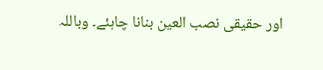اور حقیقی نصب العین بنانا چاہئے۔ وباللہ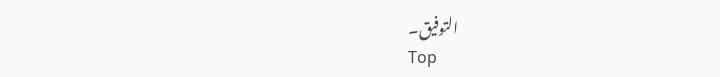التوفیق۔
Top